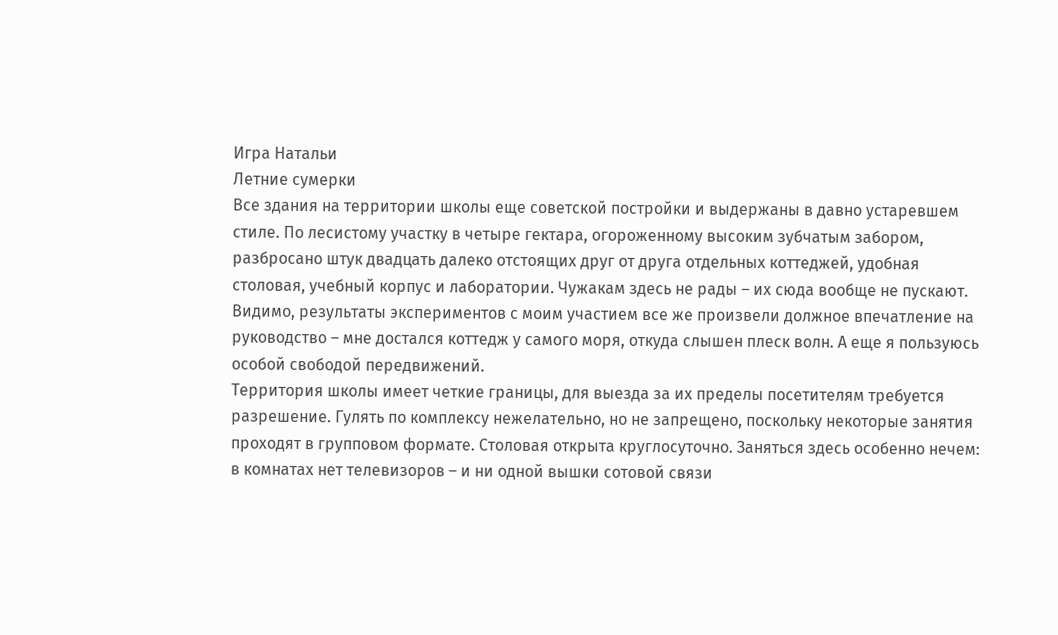Игра Натальи
Летние сумерки
Все здания на территории школы еще советской постройки и выдержаны в давно устаревшем стиле. По лесистому участку в четыре гектара, огороженному высоким зубчатым забором, разбросано штук двадцать далеко отстоящих друг от друга отдельных коттеджей, удобная столовая, учебный корпус и лаборатории. Чужакам здесь не рады – их сюда вообще не пускают. Видимо, результаты экспериментов с моим участием все же произвели должное впечатление на руководство – мне достался коттедж у самого моря, откуда слышен плеск волн. А еще я пользуюсь особой свободой передвижений.
Территория школы имеет четкие границы, для выезда за их пределы посетителям требуется разрешение. Гулять по комплексу нежелательно, но не запрещено, поскольку некоторые занятия проходят в групповом формате. Столовая открыта круглосуточно. Заняться здесь особенно нечем: в комнатах нет телевизоров – и ни одной вышки сотовой связи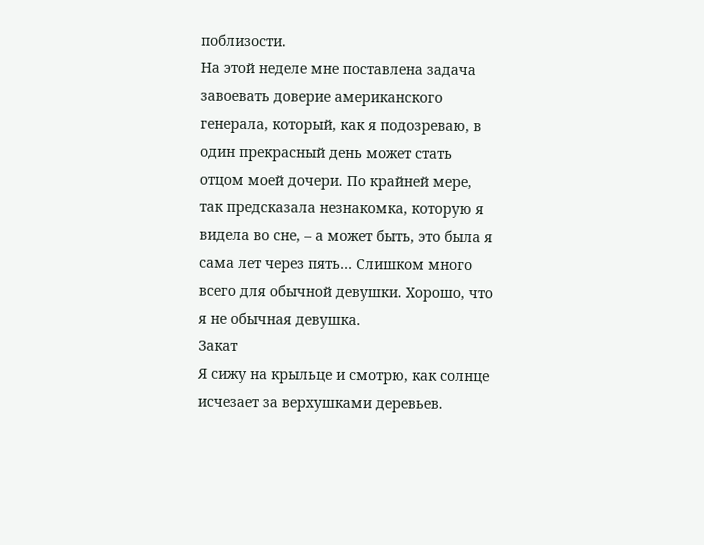поблизости.
На этой неделе мне поставлена задача завоевать доверие американского генерала, который, как я подозреваю, в один прекрасный день может стать отцом моей дочери. По крайней мере, так предсказала незнакомка, которую я видела во сне, – а может быть, это была я сама лет через пять… Слишком много всего для обычной девушки. Хорошо, что я не обычная девушка.
Закат
Я сижу на крыльце и смотрю, как солнце исчезает за верхушками деревьев.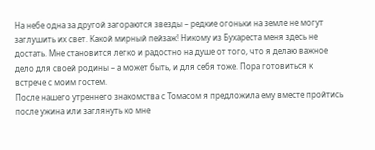На небе одна за другой загораются звезды – редкие огоньки на земле не могут заглушить их свет. Какой мирный пейзаж! Никому из Бухареста меня здесь не достать. Мне становится легко и радостно на душе от того, что я делаю важное дело для своей родины – а может быть, и для себя тоже. Пора готовиться к встрече с моим гостем.
После нашего утреннего знакомства с Томасом я предложила ему вместе пройтись после ужина или заглянуть ко мне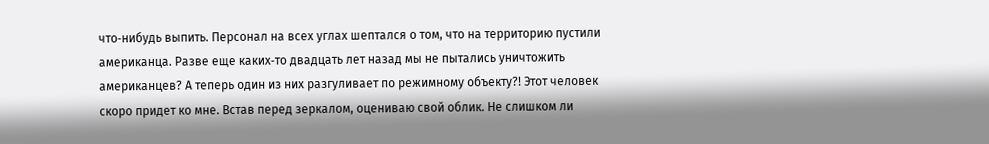что‑нибудь выпить. Персонал на всех углах шептался о том, что на территорию пустили американца. Разве еще каких‑то двадцать лет назад мы не пытались уничтожить американцев? А теперь один из них разгуливает по режимному объекту?! Этот человек скоро придет ко мне. Встав перед зеркалом, оцениваю свой облик. Не слишком ли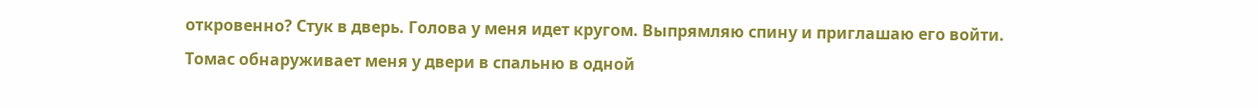откровенно? Стук в дверь. Голова у меня идет кругом. Выпрямляю спину и приглашаю его войти.
Томас обнаруживает меня у двери в спальню в одной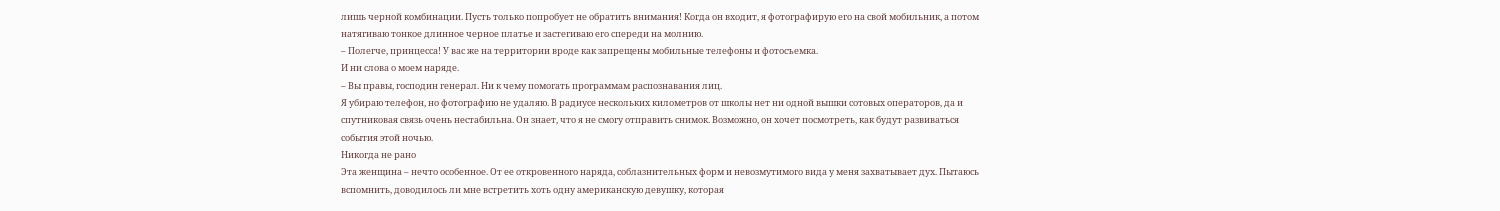лишь черной комбинации. Пусть только попробует не обратить внимания! Когда он входит, я фотографирую его на свой мобильник, а потом натягиваю тонкое длинное черное платье и застегиваю его спереди на молнию.
– Полегче, принцесса! У вас же на территории вроде как запрещены мобильные телефоны и фотосъемка.
И ни слова о моем наряде.
– Вы правы, господин генерал. Ни к чему помогать программам распознавания лиц.
Я убираю телефон, но фотографию не удаляю. В радиусе нескольких километров от школы нет ни одной вышки сотовых операторов, да и спутниковая связь очень нестабильна. Он знает, что я не смогу отправить снимок. Возможно, он хочет посмотреть, как будут развиваться события этой ночью.
Никогда не рано
Эта женщина – нечто особенное. От ее откровенного наряда, соблазнительных форм и невозмутимого вида у меня захватывает дух. Пытаюсь вспомнить, доводилось ли мне встретить хоть одну американскую девушку, которая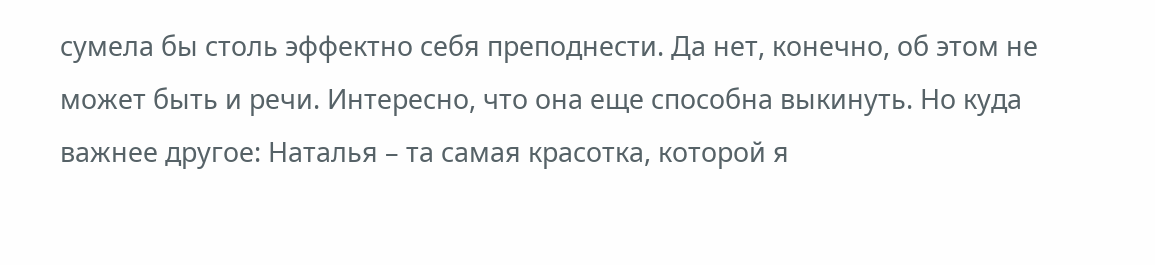сумела бы столь эффектно себя преподнести. Да нет, конечно, об этом не может быть и речи. Интересно, что она еще способна выкинуть. Но куда важнее другое: Наталья – та самая красотка, которой я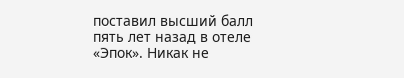поставил высший балл пять лет назад в отеле «Эпок». Никак не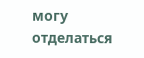могу отделаться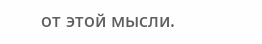от этой мысли.